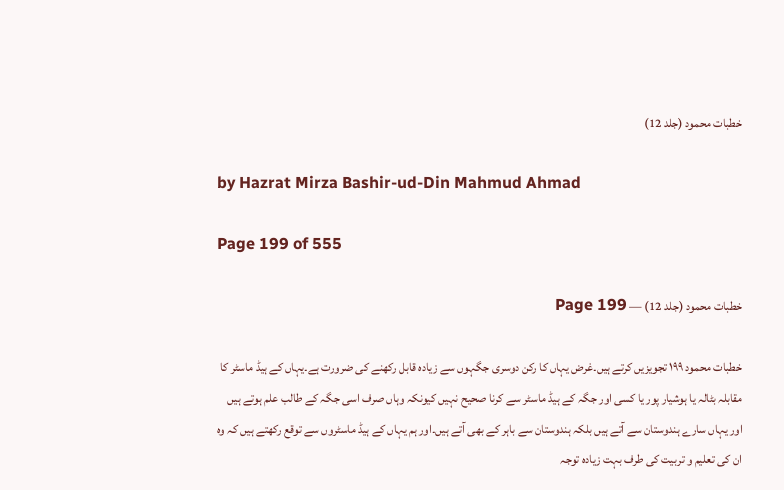خطبات محمود (جلد 12)

by Hazrat Mirza Bashir-ud-Din Mahmud Ahmad

Page 199 of 555

خطبات محمود (جلد 12) — Page 199

خطبات محمود ١٩٩ تجویزیں کرتے ہیں۔غرض یہاں کا رکن دوسری جگہوں سے زیادہ قابل رکھنے کی ضرورت ہے۔یہاں کے ہیڈ ماسٹر کا مقابلہ بٹالہ یا ہوشیار پور یا کسی اور جگہ کے ہیڈ ماسٹر سے کرنا صحیح نہیں کیونکہ وہاں صرف اسی جگہ کے طالب علم ہوتے ہیں اور یہاں سارے ہندوستان سے آتے ہیں بلکہ ہندوستان سے باہر کے بھی آتے ہیں۔اور ہم یہاں کے ہیڈ ماسٹروں سے توقع رکھتے ہیں کہ وہ ان کی تعلیم و تربیت کی طرف بہت زیادہ توجہ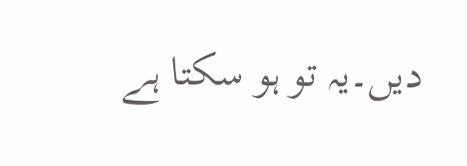دیں۔یہ تو ہو سکتا ہے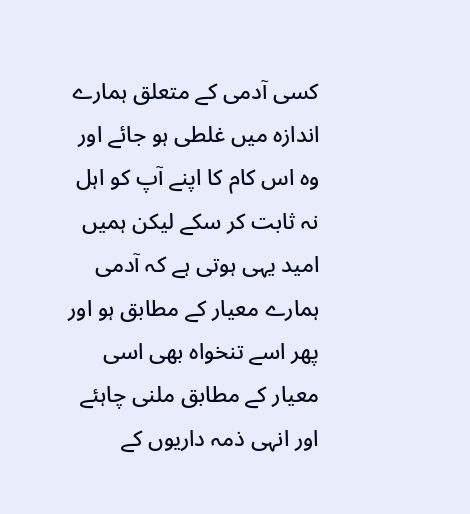کسی آدمی کے متعلق ہمارے اندازہ میں غلطی ہو جائے اور وہ اس کام کا اپنے آپ کو اہل نہ ثابت کر سکے لیکن ہمیں امید یہی ہوتی ہے کہ آدمی ہمارے معیار کے مطابق ہو اور پھر اسے تنخواہ بھی اسی معیار کے مطابق ملنی چاہئے اور انہی ذمہ داریوں کے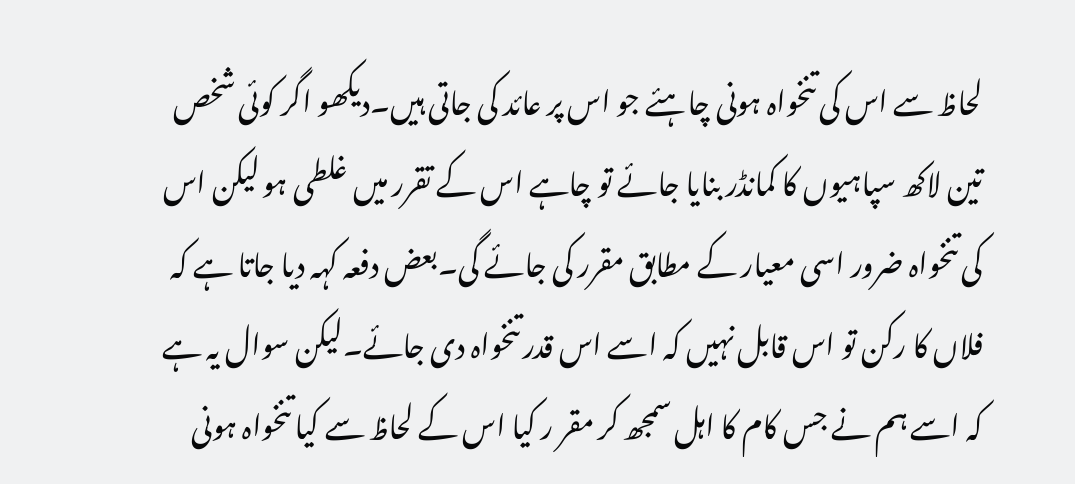لحاظ سے اس کی تنخواہ ہونی چاہئے جو اس پر عائد کی جاتی ہیں۔دیکھو اگر کوئی شخص تین لاکھ سپاہیوں کا کمانڈر بنایا جائے تو چاہے اس کے تقرر میں غلطی ہو لیکن اس کی تنخواہ ضرور اسی معیار کے مطابق مقرر کی جائے گی۔بعض دفعہ کہہ دیا جاتا ہے کہ فلاں کا رکن تو اس قابل نہیں کہ اسے اس قدر تنخواہ دی جائے۔لیکن سوال یہ ہے کہ اسے ہم نے جس کام کا اہل سمجھ کر مقر ر کیا اس کے لحاظ سے کیا تنخواہ ہونی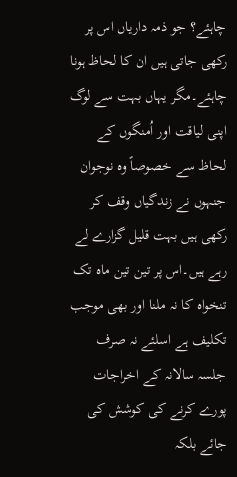چاہئے؟ جو ذمہ داریاں اس پر رکھی جاتی ہیں ان کا لحاظ ہونا چاہئے۔مگر یہاں بہت سے لوگ اپنی لیاقت اور اُمنگوں کے لحاظ سے خصوصاً وہ نوجوان جنہوں نے زندگیاں وقف کر رکھی ہیں بہت قلیل گزارے لے رہے ہیں۔اس پر تین تین ماہ تک تنخواہ کا نہ ملنا اور بھی موجب تکلیف ہے اسلئے نہ صرف جلسہ سالانہ کے اخراجات پورے کرنے کی کوشش کی جائے بلکہ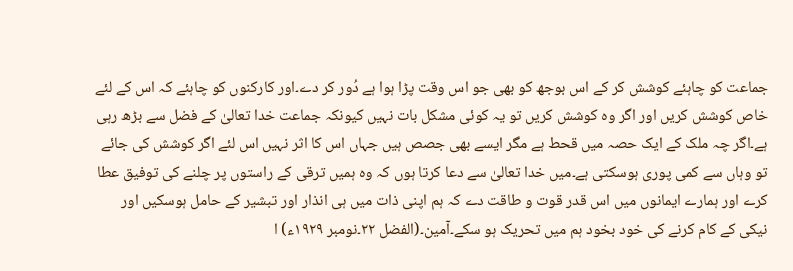جماعت کو چاہئے کوشش کر کے اس بوجھ کو بھی جو اس وقت پڑا ہوا ہے دُور کر دے۔اور کارکنوں کو چاہئے کہ اس کے لئے خاص کوشش کریں اور اگر وہ کوشش کریں تو یہ کوئی مشکل بات نہیں کیونکہ جماعت خدا تعالیٰ کے فضل سے بڑھ رہی ہے۔اگر چہ ملک کے ایک حصہ میں قحط ہے مگر ایسے بھی جصص ہیں جہاں اس کا اثر نہیں اس لئے اگر کوشش کی جائے تو وہاں سے کمی پوری ہوسکتی ہے۔میں خدا تعالیٰ سے دعا کرتا ہوں کہ وہ ہمیں ترقی کے راستوں پر چلنے کی توفیق عطا کرے اور ہمارے ایمانوں میں اس قدر قوت و طاقت دے کہ ہم اپنی ذات میں ہی انذار اور تبشیر کے حامل ہوسکیں اور نیکی کے کام کرنے کی خود بخود ہم میں تحریک ہو سکے۔آمین۔(الفضل ۲۲۔نومبر ۱۹۲۹ء) ا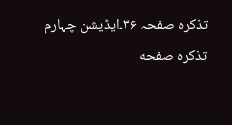تذکرہ صفحہ ۳۶۔ایڈیشن چہارم تذکره صفحه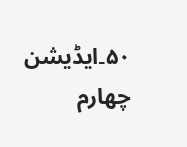۵۰۔ایڈیشن چهارم